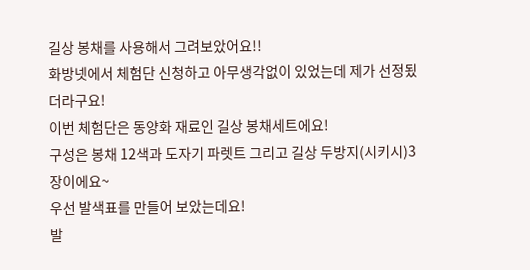길상 봉채를 사용해서 그려보았어요!!
화방넷에서 체험단 신청하고 아무생각없이 있었는데 제가 선정됬더라구요!
이번 체험단은 동양화 재료인 길상 봉채세트에요!
구성은 봉채 12색과 도자기 파렛트 그리고 길상 두방지(시키시)3장이에요~
우선 발색표를 만들어 보았는데요!
발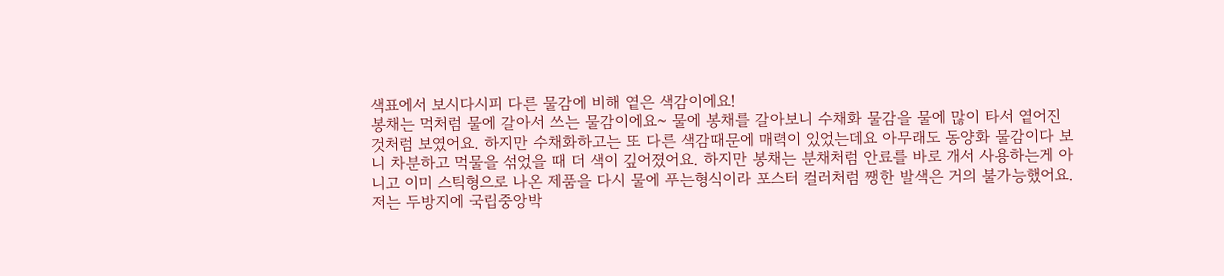색표에서 보시다시피 다른 물감에 비해 옅은 색감이에요!
봉채는 먹처럼 물에 갈아서 쓰는 물감이에요~ 물에 봉채를 갈아보니 수채화 물감을 물에 많이 타서 옅어진 것처럼 보였어요. 하지만 수채화하고는 또 다른 색감때문에 매력이 있었는데요 아무래도 동양화 물감이다 보니 차분하고 먹물을 섞었을 때 더 색이 깊어졌어요. 하지만 봉채는 분채처럼 안료를 바로 개서 사용하는게 아니고 이미 스틱형으로 나온 제품을 다시 물에 푸는형식이라 포스터 컬러처럼 쨍한 발색은 거의 불가능했어요.
저는 두방지에 국립중앙박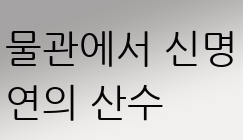물관에서 신명연의 산수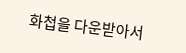화첩을 다운받아서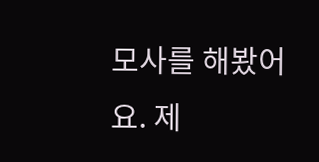모사를 해봤어요. 제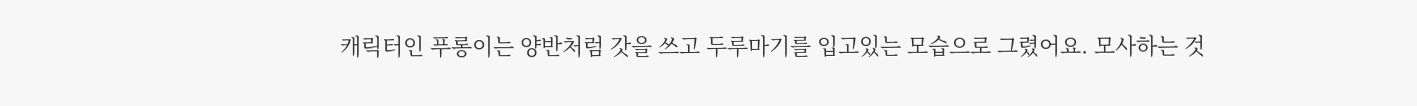캐릭터인 푸롱이는 양반처럼 갓을 쓰고 두루마기를 입고있는 모습으로 그렸어요. 모사하는 것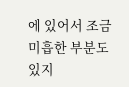에 있어서 조금 미흡한 부분도 있지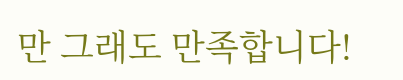만 그래도 만족합니다!